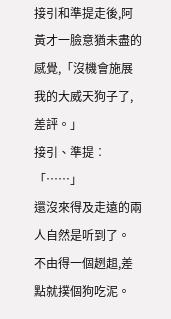接引和準提走後,阿黃才一臉意猶未盡的感覺,「沒機會施展我的大威天狗子了,差評。」
接引、準提︰「……」
還沒來得及走遠的兩人自然是听到了。
不由得一個趔趄,差點就撲個狗吃泥。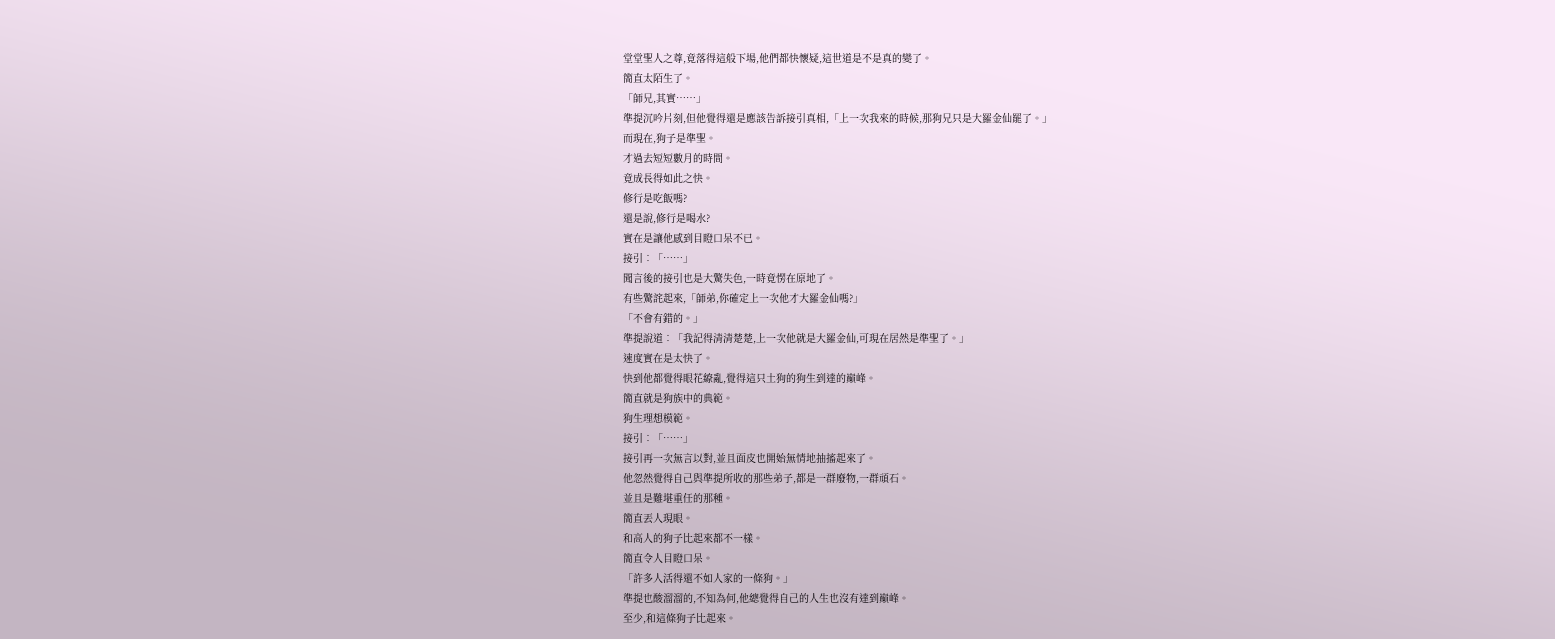堂堂聖人之尊,竟落得這般下場,他們都快懷疑,這世道是不是真的變了。
簡直太陌生了。
「師兄,其實……」
準提沉吟片刻,但他覺得還是應該告訴接引真相,「上一次我來的時候,那狗兄只是大羅金仙罷了。」
而現在,狗子是準聖。
才過去短短數月的時間。
竟成長得如此之快。
修行是吃飯嗎?
還是說,修行是喝水?
實在是讓他感到目瞪口呆不已。
接引︰「……」
聞言後的接引也是大驚失色,一時竟愣在原地了。
有些驚詫起來,「師弟,你確定上一次他才大羅金仙嗎?」
「不會有錯的。」
準提說道︰「我記得清清楚楚,上一次他就是大羅金仙,可現在居然是準聖了。」
速度實在是太快了。
快到他都覺得眼花繚亂,覺得這只土狗的狗生到達的巔峰。
簡直就是狗族中的典範。
狗生理想模範。
接引︰「……」
接引再一次無言以對,並且面皮也開始無情地抽搐起來了。
他忽然覺得自己與準提所收的那些弟子,都是一群廢物,一群頑石。
並且是難堪重任的那種。
簡直丟人現眼。
和高人的狗子比起來都不一樣。
簡直令人目瞪口呆。
「許多人活得還不如人家的一條狗。」
準提也酸溜溜的,不知為何,他總覺得自己的人生也沒有達到巔峰。
至少,和這條狗子比起來。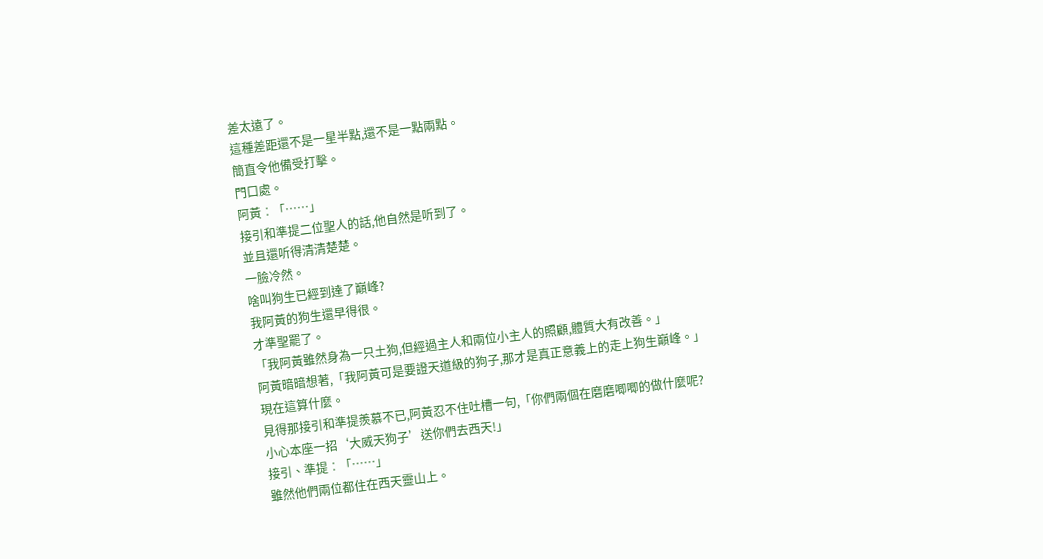差太遠了。
這種差距還不是一星半點,還不是一點兩點。
簡直令他備受打擊。
門口處。
阿黃︰「……」
接引和準提二位聖人的話,他自然是听到了。
並且還听得清清楚楚。
一臉冷然。
啥叫狗生已經到達了巔峰?
我阿黃的狗生還早得很。
才準聖罷了。
「我阿黃雖然身為一只土狗,但經過主人和兩位小主人的照顧,體質大有改善。」
阿黃暗暗想著,「我阿黃可是要證天道級的狗子,那才是真正意義上的走上狗生巔峰。」
現在這算什麼。
見得那接引和準提羨慕不已,阿黃忍不住吐槽一句,「你們兩個在磨磨唧唧的做什麼呢?
小心本座一招‘大威天狗子’送你們去西天!」
接引、準提︰「……」
雖然他們兩位都住在西天靈山上。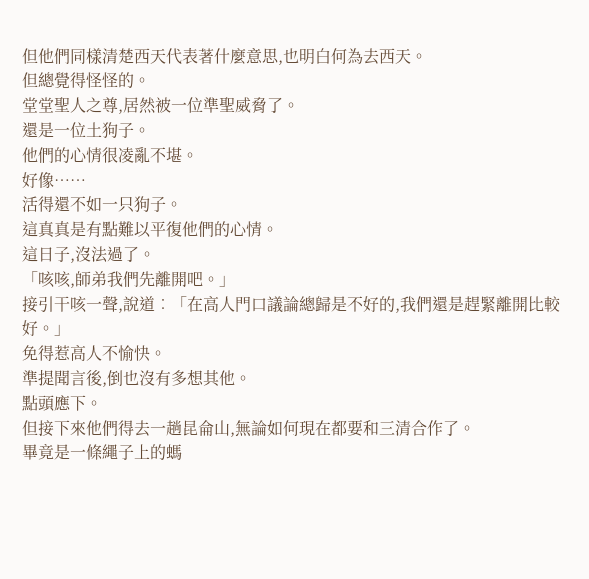但他們同樣清楚西天代表著什麼意思,也明白何為去西天。
但總覺得怪怪的。
堂堂聖人之尊,居然被一位準聖威脅了。
還是一位土狗子。
他們的心情很凌亂不堪。
好像……
活得還不如一只狗子。
這真真是有點難以平復他們的心情。
這日子,沒法過了。
「咳咳,師弟我們先離開吧。」
接引干咳一聲,說道︰「在高人門口議論總歸是不好的,我們還是趕緊離開比較好。」
免得惹高人不愉快。
準提聞言後,倒也沒有多想其他。
點頭應下。
但接下來他們得去一趟昆侖山,無論如何現在都要和三清合作了。
畢竟是一條繩子上的螞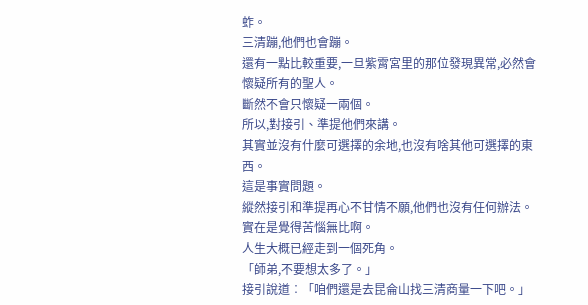蚱。
三清蹦,他們也會蹦。
還有一點比較重要,一旦紫霄宮里的那位發現異常,必然會懷疑所有的聖人。
斷然不會只懷疑一兩個。
所以,對接引、準提他們來講。
其實並沒有什麼可選擇的余地,也沒有啥其他可選擇的東西。
這是事實問題。
縱然接引和準提再心不甘情不願,他們也沒有任何辦法。
實在是覺得苦惱無比啊。
人生大概已經走到一個死角。
「師弟,不要想太多了。」
接引說道︰「咱們還是去昆侖山找三清商量一下吧。」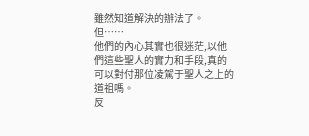雖然知道解決的辦法了。
但……
他們的內心其實也很迷茫,以他們這些聖人的實力和手段,真的可以對付那位凌駕于聖人之上的道祖嗎。
反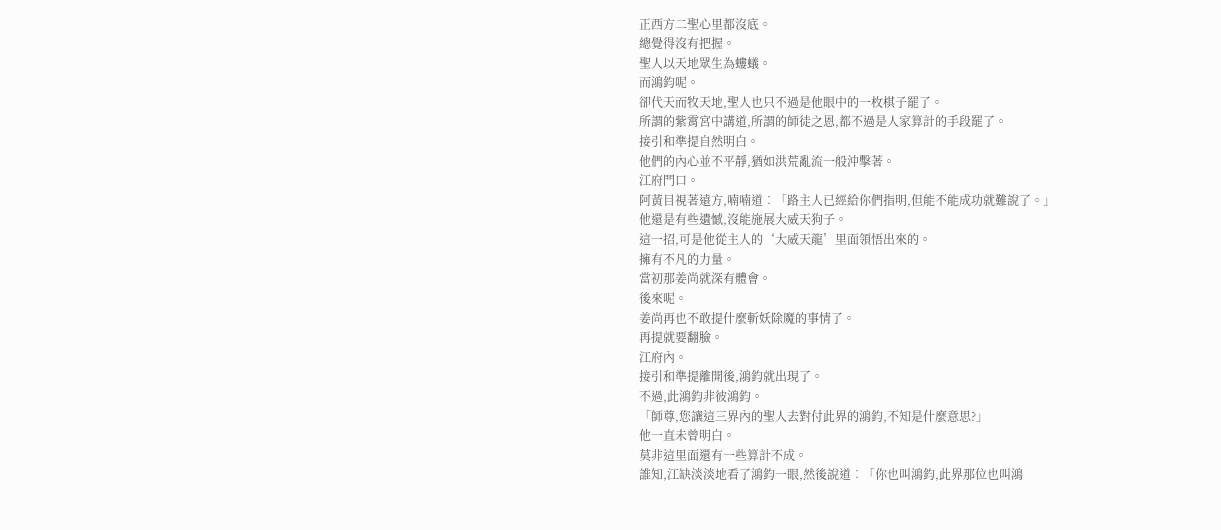正西方二聖心里都沒底。
總覺得沒有把握。
聖人以天地眾生為螻蟻。
而鴻鈞呢。
卻代天而牧天地,聖人也只不過是他眼中的一枚棋子罷了。
所謂的紫霄宮中講道,所謂的師徒之恩,都不過是人家算計的手段罷了。
接引和準提自然明白。
他們的內心並不平靜,猶如洪荒亂流一般沖擊著。
江府門口。
阿黃目視著遠方,喃喃道︰「路主人已經給你們指明,但能不能成功就難說了。」
他還是有些遺憾,沒能施展大威天狗子。
這一招,可是他從主人的‘大威天龍’里面領悟出來的。
擁有不凡的力量。
當初那姜尚就深有體會。
後來呢。
姜尚再也不敢提什麼斬妖除魔的事情了。
再提就要翻臉。
江府內。
接引和準提離開後,鴻鈞就出現了。
不過,此鴻鈞非彼鴻鈞。
「師尊,您讓這三界內的聖人去對付此界的鴻鈞,不知是什麼意思?」
他一直未曾明白。
莫非這里面還有一些算計不成。
誰知,江缺淡淡地看了鴻鈞一眼,然後說道︰「你也叫鴻鈞,此界那位也叫鴻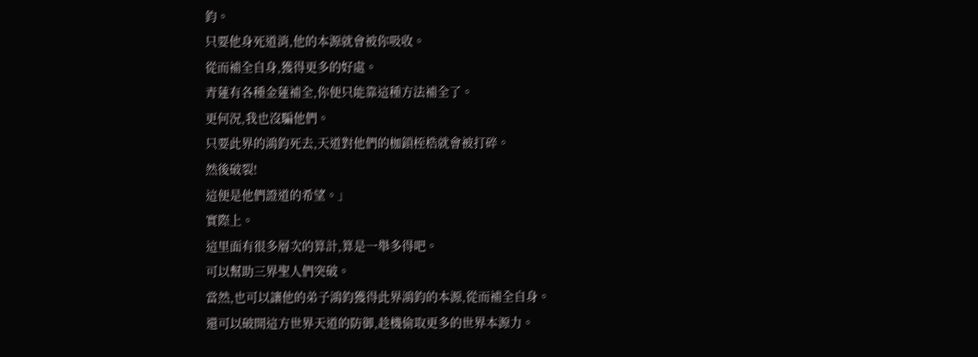鈞。
只要他身死道消,他的本源就會被你吸收。
從而補全自身,獲得更多的好處。
青蓮有各種金蓮補全,你便只能靠這種方法補全了。
更何況,我也沒騙他們。
只要此界的鴻鈞死去,天道對他們的枷鎖桎梏就會被打碎。
然後破裂!
這便是他們證道的希望。」
實際上。
這里面有很多層次的算計,算是一舉多得吧。
可以幫助三界聖人們突破。
當然,也可以讓他的弟子鴻鈞獲得此界鴻鈞的本源,從而補全自身。
還可以破開這方世界天道的防御,趁機偷取更多的世界本源力。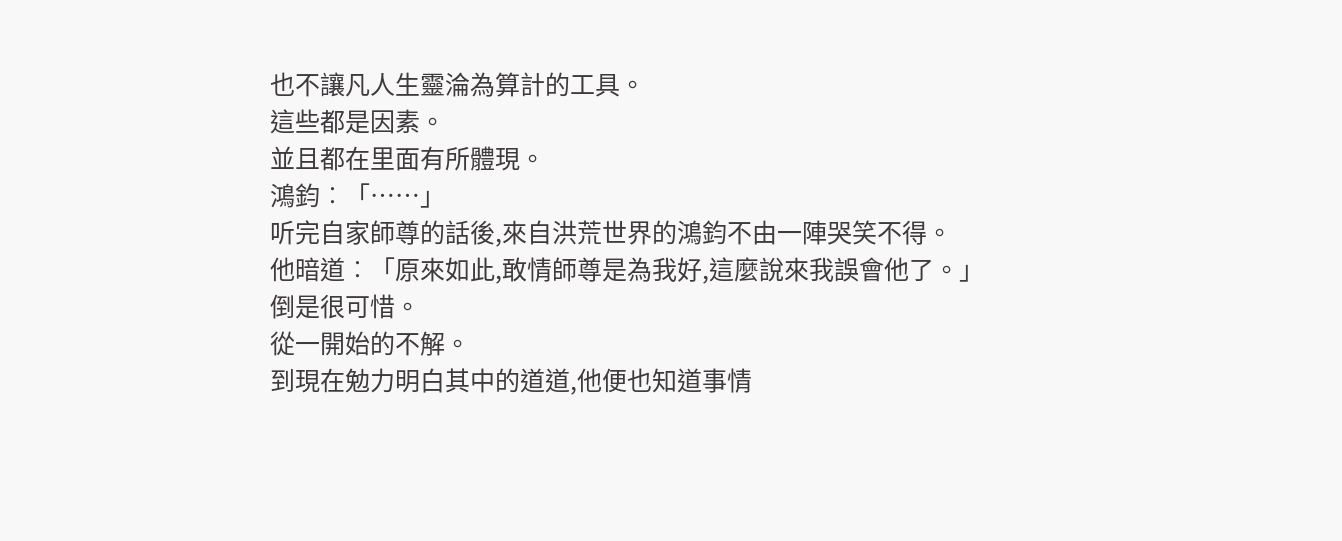也不讓凡人生靈淪為算計的工具。
這些都是因素。
並且都在里面有所體現。
鴻鈞︰「……」
听完自家師尊的話後,來自洪荒世界的鴻鈞不由一陣哭笑不得。
他暗道︰「原來如此,敢情師尊是為我好,這麼說來我誤會他了。」
倒是很可惜。
從一開始的不解。
到現在勉力明白其中的道道,他便也知道事情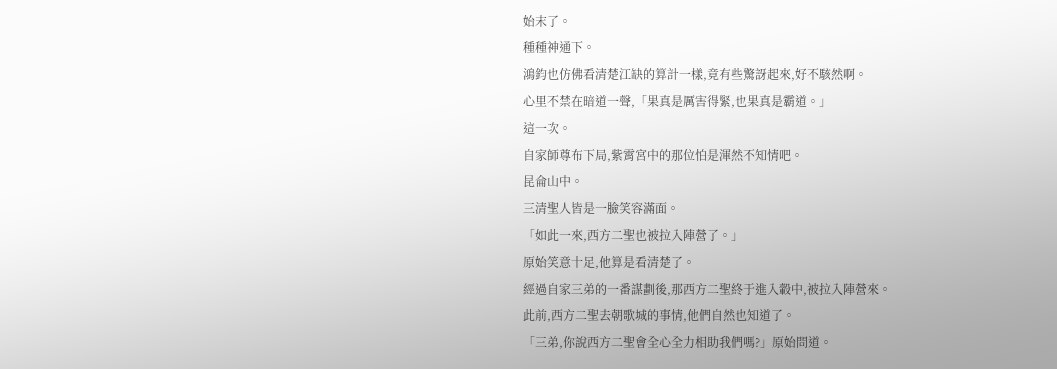始末了。
種種神通下。
鴻鈞也仿佛看清楚江缺的算計一樣,竟有些驚訝起來,好不駭然啊。
心里不禁在暗道一聲,「果真是厲害得緊,也果真是霸道。」
這一次。
自家師尊布下局,紫霄宮中的那位怕是渾然不知情吧。
昆侖山中。
三清聖人皆是一臉笑容滿面。
「如此一來,西方二聖也被拉入陣營了。」
原始笑意十足,他算是看清楚了。
經過自家三弟的一番謀劃後,那西方二聖終于進入轂中,被拉入陣營來。
此前,西方二聖去朝歌城的事情,他們自然也知道了。
「三弟,你說西方二聖會全心全力相助我們嗎?」原始問道。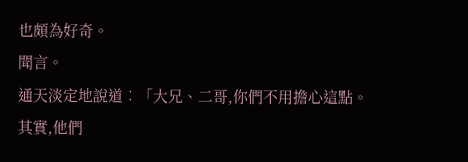也頗為好奇。
聞言。
通天淡定地說道︰「大兄、二哥,你們不用擔心這點。
其實,他們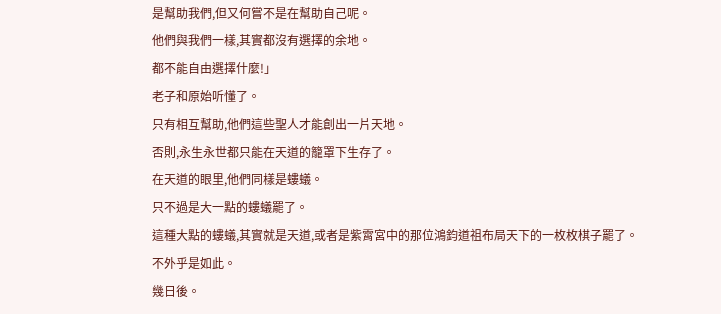是幫助我們,但又何嘗不是在幫助自己呢。
他們與我們一樣,其實都沒有選擇的余地。
都不能自由選擇什麼!」
老子和原始听懂了。
只有相互幫助,他們這些聖人才能創出一片天地。
否則,永生永世都只能在天道的籠罩下生存了。
在天道的眼里,他們同樣是螻蟻。
只不過是大一點的螻蟻罷了。
這種大點的螻蟻,其實就是天道,或者是紫霄宮中的那位鴻鈞道祖布局天下的一枚枚棋子罷了。
不外乎是如此。
幾日後。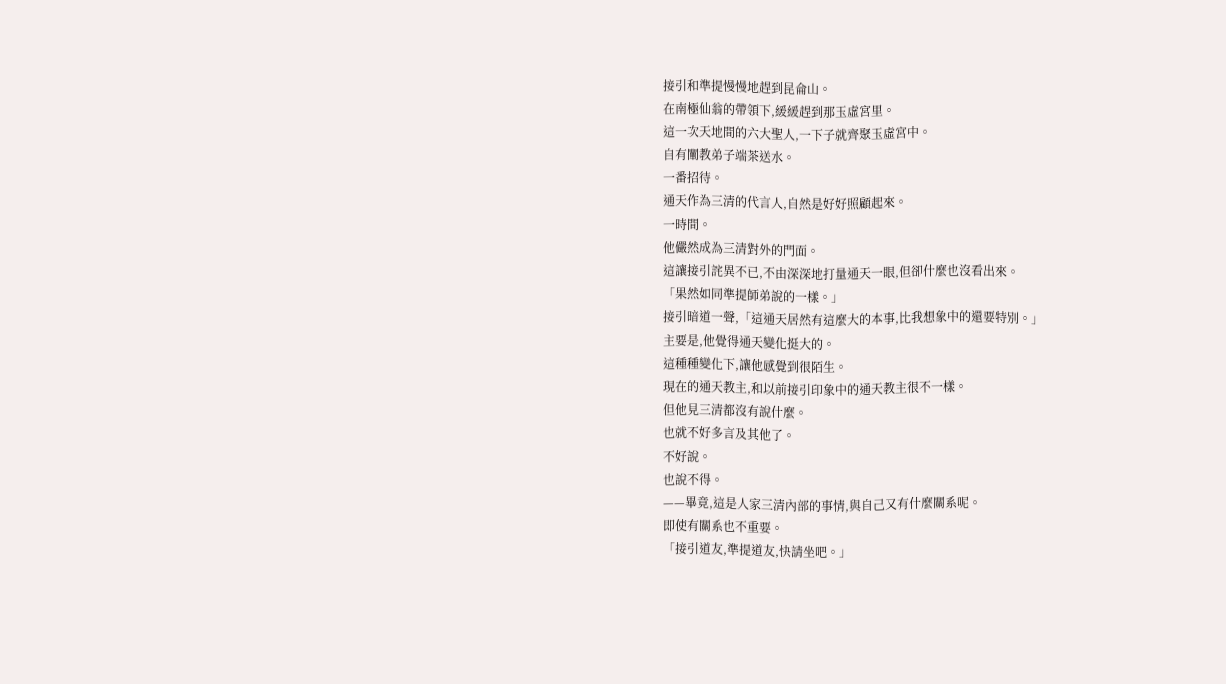接引和準提慢慢地趕到昆侖山。
在南極仙翁的帶領下,緩緩趕到那玉虛宮里。
這一次天地間的六大聖人,一下子就齊聚玉虛宮中。
自有闡教弟子端茶送水。
一番招待。
通天作為三清的代言人,自然是好好照顧起來。
一時間。
他儼然成為三清對外的門面。
這讓接引詫異不已,不由深深地打量通天一眼,但卻什麼也沒看出來。
「果然如同準提師弟說的一樣。」
接引暗道一聲,「這通天居然有這麼大的本事,比我想象中的還要特別。」
主要是,他覺得通天變化挺大的。
這種種變化下,讓他感覺到很陌生。
現在的通天教主,和以前接引印象中的通天教主很不一樣。
但他見三清都沒有說什麼。
也就不好多言及其他了。
不好說。
也說不得。
——畢竟,這是人家三清內部的事情,與自己又有什麼關系呢。
即使有關系也不重要。
「接引道友,準提道友,快請坐吧。」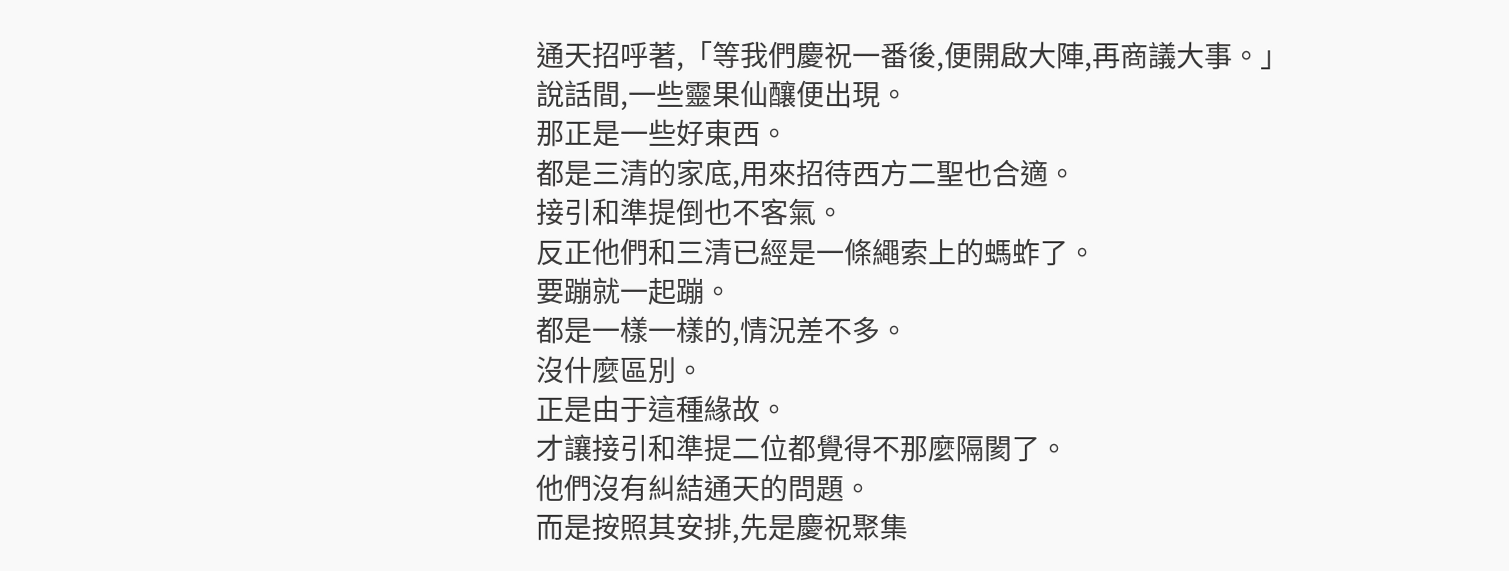通天招呼著,「等我們慶祝一番後,便開啟大陣,再商議大事。」
說話間,一些靈果仙釀便出現。
那正是一些好東西。
都是三清的家底,用來招待西方二聖也合適。
接引和準提倒也不客氣。
反正他們和三清已經是一條繩索上的螞蚱了。
要蹦就一起蹦。
都是一樣一樣的,情況差不多。
沒什麼區別。
正是由于這種緣故。
才讓接引和準提二位都覺得不那麼隔閡了。
他們沒有糾結通天的問題。
而是按照其安排,先是慶祝聚集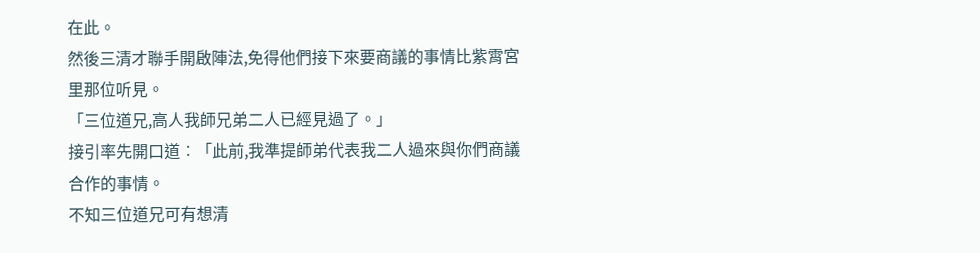在此。
然後三清才聯手開啟陣法,免得他們接下來要商議的事情比紫霄宮里那位听見。
「三位道兄,高人我師兄弟二人已經見過了。」
接引率先開口道︰「此前,我準提師弟代表我二人過來與你們商議合作的事情。
不知三位道兄可有想清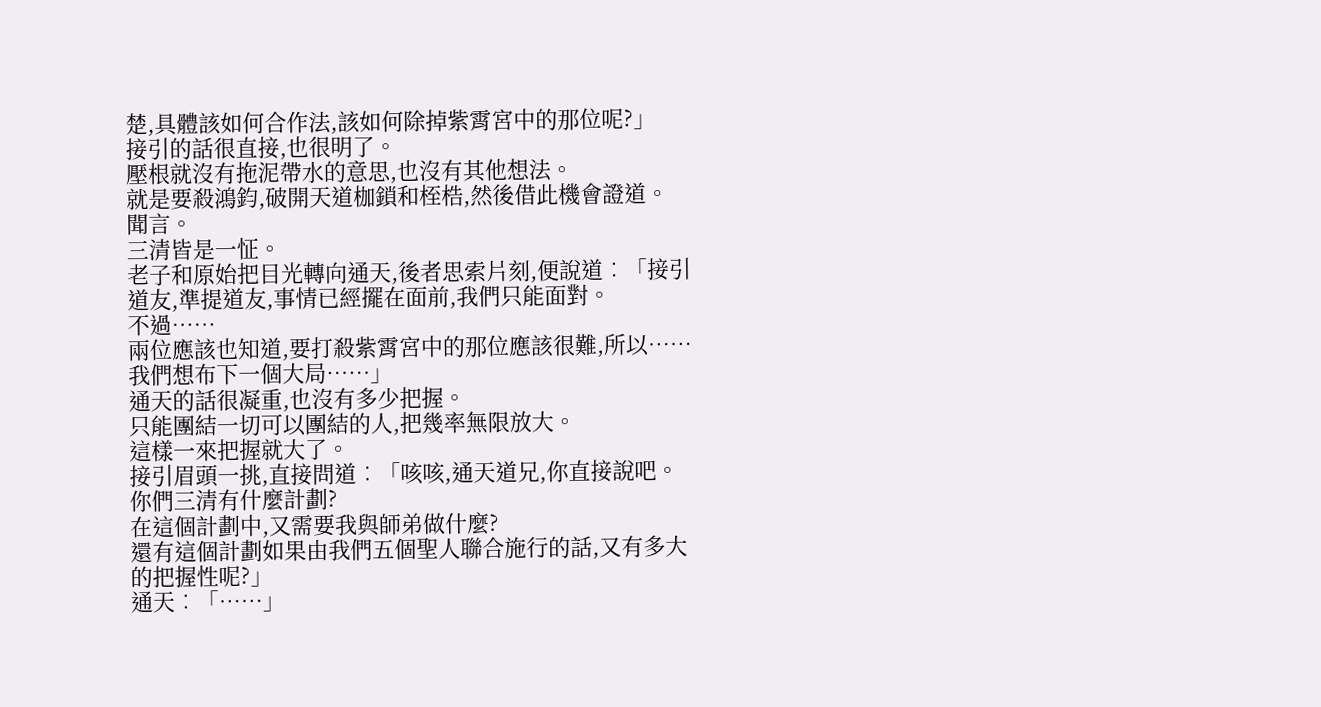楚,具體該如何合作法,該如何除掉紫霄宮中的那位呢?」
接引的話很直接,也很明了。
壓根就沒有拖泥帶水的意思,也沒有其他想法。
就是要殺鴻鈞,破開天道枷鎖和桎梏,然後借此機會證道。
聞言。
三清皆是一怔。
老子和原始把目光轉向通天,後者思索片刻,便說道︰「接引道友,準提道友,事情已經擺在面前,我們只能面對。
不過……
兩位應該也知道,要打殺紫霄宮中的那位應該很難,所以……
我們想布下一個大局……」
通天的話很凝重,也沒有多少把握。
只能團結一切可以團結的人,把幾率無限放大。
這樣一來把握就大了。
接引眉頭一挑,直接問道︰「咳咳,通天道兄,你直接說吧。
你們三清有什麼計劃?
在這個計劃中,又需要我與師弟做什麼?
還有這個計劃如果由我們五個聖人聯合施行的話,又有多大的把握性呢?」
通天︰「……」